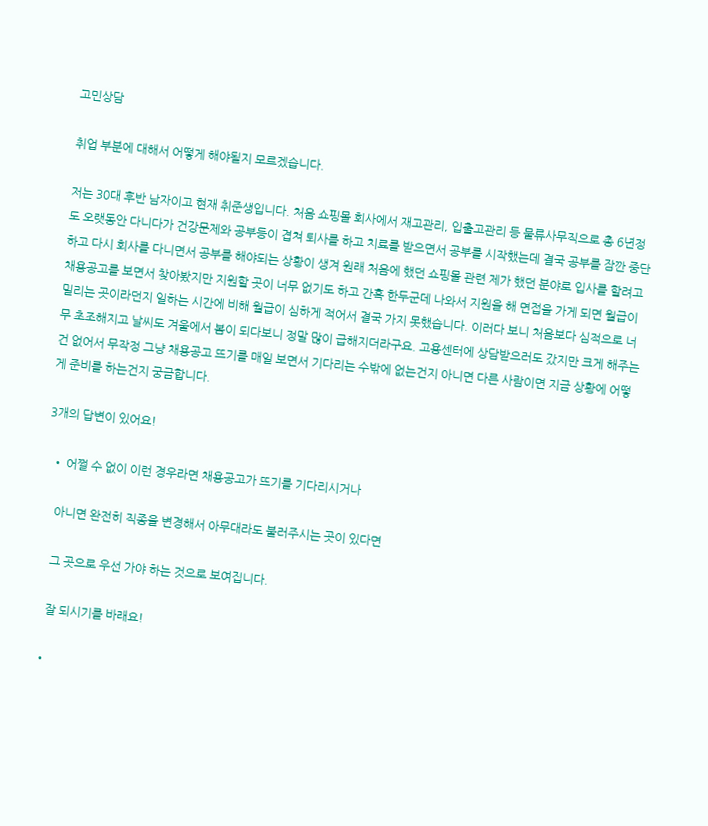고민상담

취업 부분에 대해서 어떻게 해야될지 모르겠습니다.

저는 30대 후반 남자이고 현재 취준생입니다. 처음 쇼핑몰 회사에서 재고관리, 입출고관리 등 물류사무직으로 총 6년정도 오랫동안 다니다가 건강문제와 공부등이 겹쳐 퇴사를 하고 치료를 받으면서 공부를 시작했는데 결국 공부를 잠깐 중단하고 다시 회사를 다니면서 공부를 해야되는 상황이 생겨 원래 처음에 했던 쇼핑몰 관련 제가 했던 분야로 입사를 할려고 채용공고를 보면서 찾아봤지만 지원할 곳이 너무 없기도 하고 간혹 한두군데 나와서 지원을 해 면접을 가게 되면 월급이 밀리는 곳이라던지 일하는 시간에 비해 월급이 심하게 적어서 결국 가지 못했습니다. 이러다 보니 처음보다 심적으로 너무 초조해지고 날씨도 겨울에서 봄이 되다보니 정말 많이 급해지더라구요. 고용센터에 상담받으러도 갔지만 크게 해주는건 없어서 무작정 그냥 채용공고 뜨기를 매일 보면서 기다리는 수밖에 없는건지 아니면 다른 사람이면 지금 상황에 어떻게 준비를 하는건지 궁금합니다.

3개의 답변이 있어요!

  • 어쩔 수 없이 이런 경우라면 채용공고가 뜨기를 기다리시거나

    아니면 완전히 직종을 변경해서 아무대라도 불러주시는 곳이 있다면

    그 곳으로 우선 가야 하는 것으로 보여집니다.

    잘 되시기를 바래요!

  •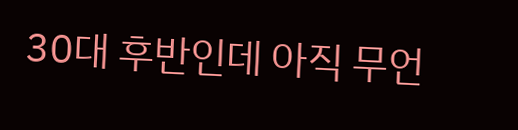30대 후반인데 아직 무언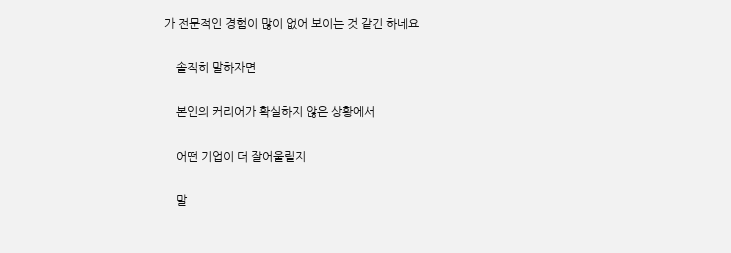가 전문적인 경험이 많이 없어 보이는 것 같긴 하네요

    솔직히 말하자면

    본인의 커리어가 확실하지 않은 상황에서

    어떤 기업이 더 잘어울릴지

    말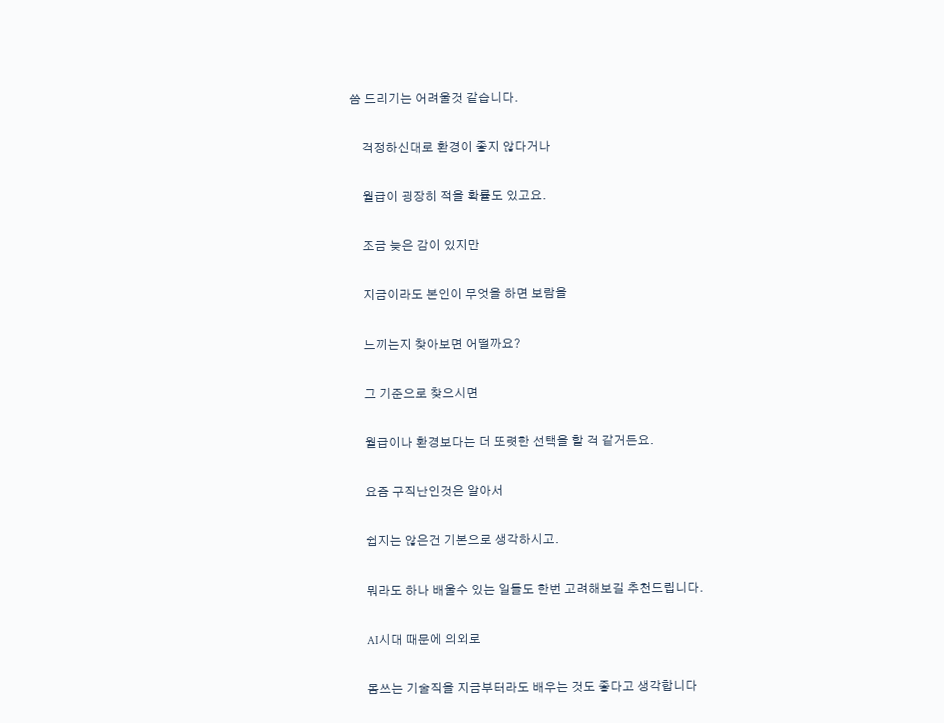씀 드리기는 어려울것 같습니다.

    걱정하신대로 환경이 좋지 않다거나

    월급이 굉장히 적을 확률도 있고요.

    조금 늦은 감이 있지만

    지금이라도 본인이 무엇을 하면 보람을

    느끼는지 찾아보면 어떨까요?

    그 기준으로 찾으시면

    월급이나 환경보다는 더 또렷한 선택을 할 걱 같거든요.

    요즘 구직난인것은 알아서

    쉽지는 않은건 기본으로 생각하시고.

    뭐라도 하나 배울수 있는 일들도 한번 고려해보길 추천드립니다.

    AI시대 때문에 의외로

    몸쓰는 기술직을 지금부터라도 배우는 것도 좋다고 생각합니다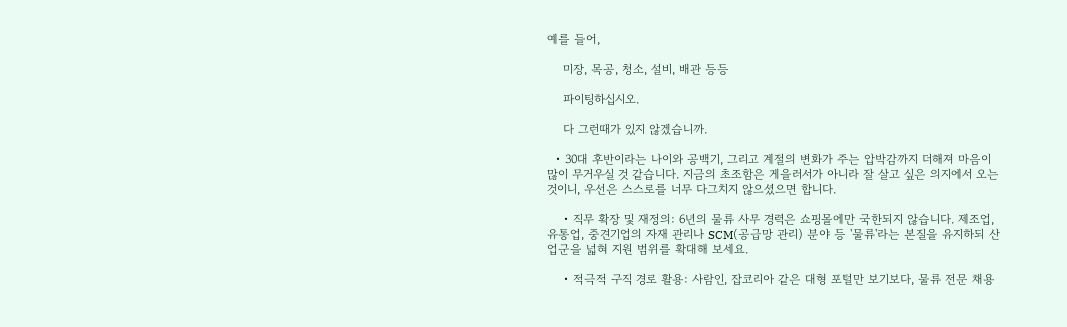예를 들어,

    미장, 목공, 청소, 설비, 배관 등등

    파이팅하십시오.

    다 그런때가 있지 않겠습니까.

  • 30대 후반이라는 나이와 공백기, 그리고 계절의 변화가 주는 압박감까지 더해져 마음이 많이 무거우실 것 같습니다. 지금의 초조함은 게을러서가 아니라 잘 살고 싶은 의지에서 오는 것이니, 우선은 스스로를 너무 다그치지 않으셨으면 합니다.

    • 직무 확장 및 재정의: 6년의 물류 사무 경력은 쇼핑몰에만 국한되지 않습니다. 제조업, 유통업, 중견기업의 자재 관리나 SCM(공급망 관리) 분야 등 '물류'라는 본질을 유지하되 산업군을 넓혀 지원 범위를 확대해 보세요.

    • 적극적 구직 경로 활용: 사람인, 잡코리아 같은 대형 포털만 보기보다, 물류 전문 채용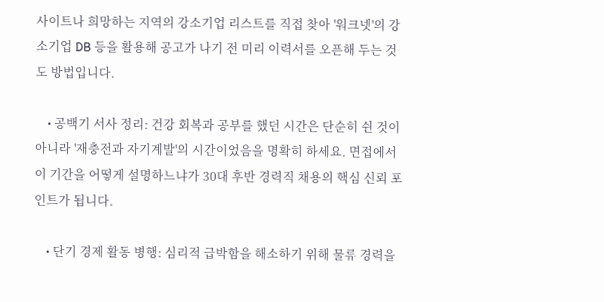사이트나 희망하는 지역의 강소기업 리스트를 직접 찾아 '워크넷'의 강소기업 DB 등을 활용해 공고가 나기 전 미리 이력서를 오픈해 두는 것도 방법입니다.

    • 공백기 서사 정리: 건강 회복과 공부를 했던 시간은 단순히 쉰 것이 아니라 '재충전과 자기계발'의 시간이었음을 명확히 하세요. 면접에서 이 기간을 어떻게 설명하느냐가 30대 후반 경력직 채용의 핵심 신뢰 포인트가 됩니다.

    • 단기 경제 활동 병행: 심리적 급박함을 해소하기 위해 물류 경력을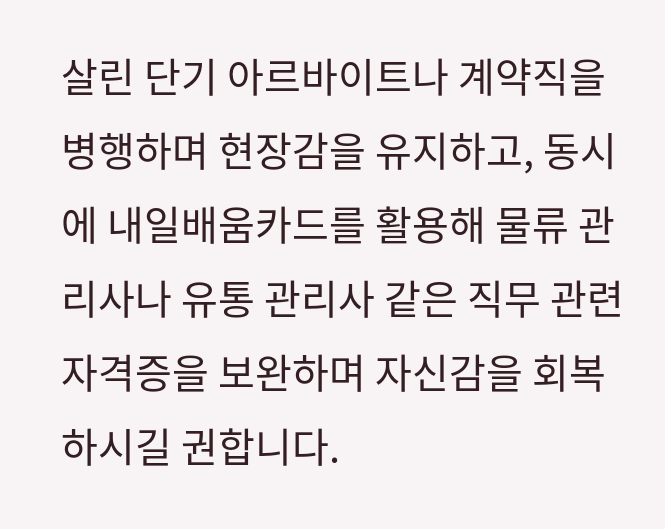살린 단기 아르바이트나 계약직을 병행하며 현장감을 유지하고, 동시에 내일배움카드를 활용해 물류 관리사나 유통 관리사 같은 직무 관련 자격증을 보완하며 자신감을 회복하시길 권합니다.